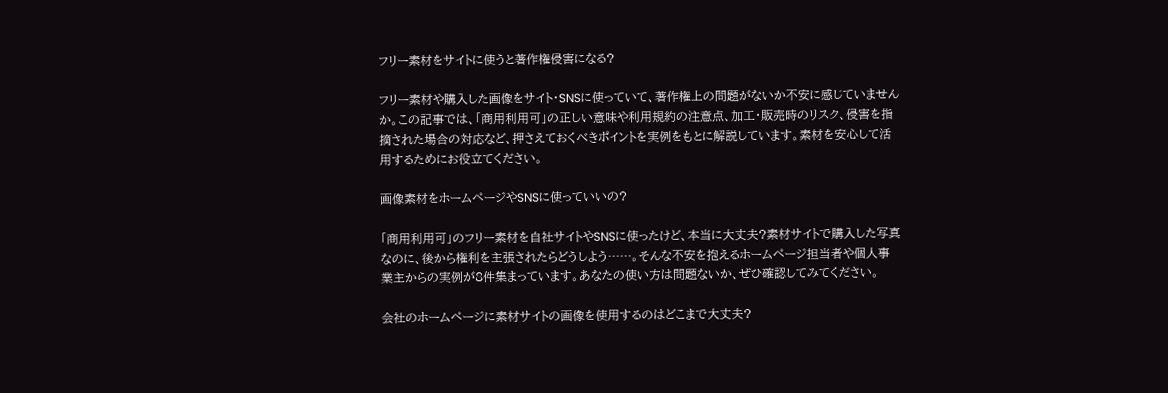フリー素材をサイトに使うと著作権侵害になる?

フリー素材や購入した画像をサイト・SNSに使っていて、著作権上の問題がないか不安に感じていませんか。この記事では、「商用利用可」の正しい意味や利用規約の注意点、加工・販売時のリスク、侵害を指摘された場合の対応など、押さえておくべきポイントを実例をもとに解説しています。素材を安心して活用するためにお役立てください。

画像素材をホームページやSNSに使っていいの?

「商用利用可」のフリー素材を自社サイトやSNSに使ったけど、本当に大丈夫?素材サイトで購入した写真なのに、後から権利を主張されたらどうしよう……。そんな不安を抱えるホームページ担当者や個人事業主からの実例が8件集まっています。あなたの使い方は問題ないか、ぜひ確認してみてください。

会社のホームページに素材サイトの画像を使用するのはどこまで大丈夫?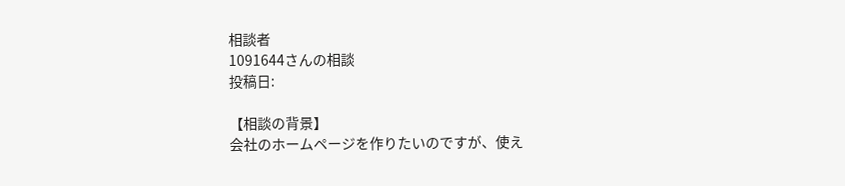相談者
1091644さんの相談
投稿日:

【相談の背景】
会社のホームページを作りたいのですが、使え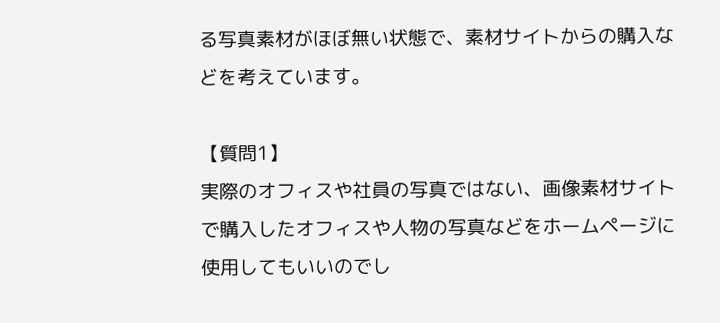る写真素材がほぼ無い状態で、素材サイトからの購入などを考えています。

【質問1】
実際のオフィスや社員の写真ではない、画像素材サイトで購入したオフィスや人物の写真などをホームページに使用してもいいのでし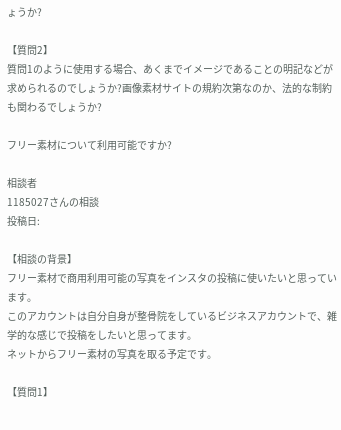ょうか?

【質問2】
質問1のように使用する場合、あくまでイメージであることの明記などが求められるのでしょうか?画像素材サイトの規約次第なのか、法的な制約も関わるでしょうか?

フリー素材について利用可能ですか?

相談者
1185027さんの相談
投稿日:

【相談の背景】
フリー素材で商用利用可能の写真をインスタの投稿に使いたいと思っています。
このアカウントは自分自身が整骨院をしているビジネスアカウントで、雑学的な感じで投稿をしたいと思ってます。
ネットからフリー素材の写真を取る予定です。

【質問1】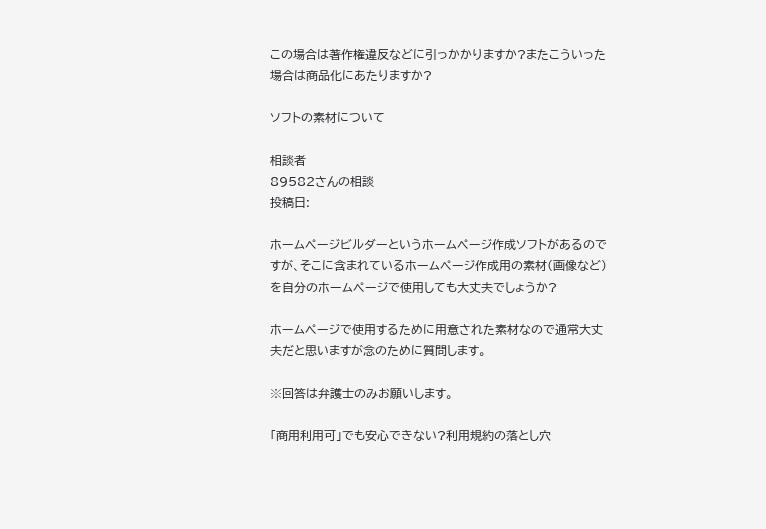この場合は著作権違反などに引っかかりますか?またこういった場合は商品化にあたりますか?

ソフトの素材について

相談者
89582さんの相談
投稿日:

ホームページビルダーというホームページ作成ソフトがあるのですが、そこに含まれているホームページ作成用の素材(画像など)を自分のホームページで使用しても大丈夫でしょうか?

ホームページで使用するために用意された素材なので通常大丈夫だと思いますが念のために質問します。

※回答は弁護士のみお願いします。

「商用利用可」でも安心できない?利用規約の落とし穴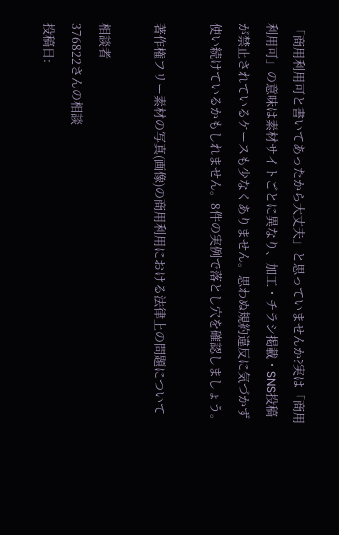「商用利用可と書いてあったから大丈夫」と思っていませんか?実は「商用利用可」の意味は素材サイトごとに異なり、加工・チラシ掲載・SNS投稿が禁止されているケースも少なくありません。思わぬ規約違反に気づかず使い続けているかもしれません。8件の実例で落とし穴を確認しましょう。

著作権フリー素材の写真(画像)の商用利用における法律上の問題について

相談者
376822さんの相談
投稿日: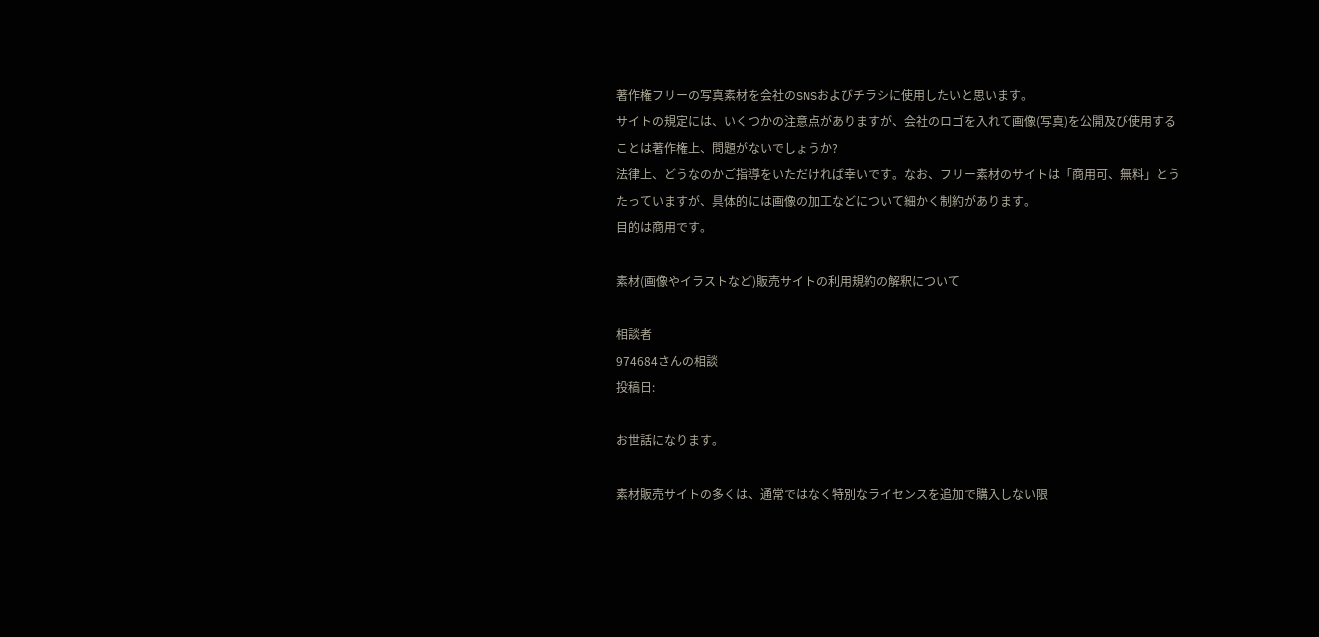著作権フリーの写真素材を会社のSNSおよびチラシに使用したいと思います。
サイトの規定には、いくつかの注意点がありますが、会社のロゴを入れて画像(写真)を公開及び使用することは著作権上、問題がないでしょうか?
法律上、どうなのかご指導をいただければ幸いです。なお、フリー素材のサイトは「商用可、無料」とうたっていますが、具体的には画像の加工などについて細かく制約があります。
目的は商用です。

素材(画像やイラストなど)販売サイトの利用規約の解釈について

相談者
974684さんの相談
投稿日:

お世話になります。

素材販売サイトの多くは、通常ではなく特別なライセンスを追加で購入しない限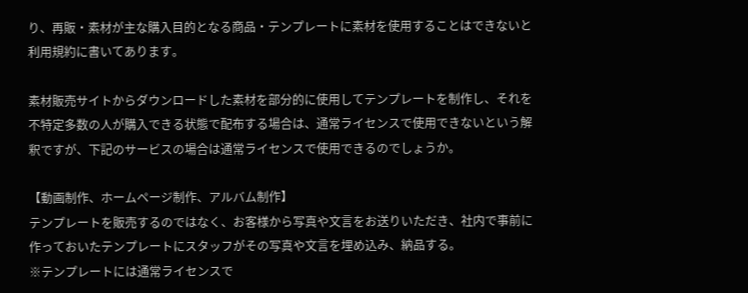り、再販・素材が主な購入目的となる商品・テンプレートに素材を使用することはできないと利用規約に書いてあります。

素材販売サイトからダウンロードした素材を部分的に使用してテンプレートを制作し、それを不特定多数の人が購入できる状態で配布する場合は、通常ライセンスで使用できないという解釈ですが、下記のサービスの場合は通常ライセンスで使用できるのでしょうか。

【動画制作、ホームページ制作、アルバム制作】
テンプレートを販売するのではなく、お客様から写真や文言をお送りいただき、社内で事前に作っておいたテンプレートにスタッフがその写真や文言を埋め込み、納品する。
※テンプレートには通常ライセンスで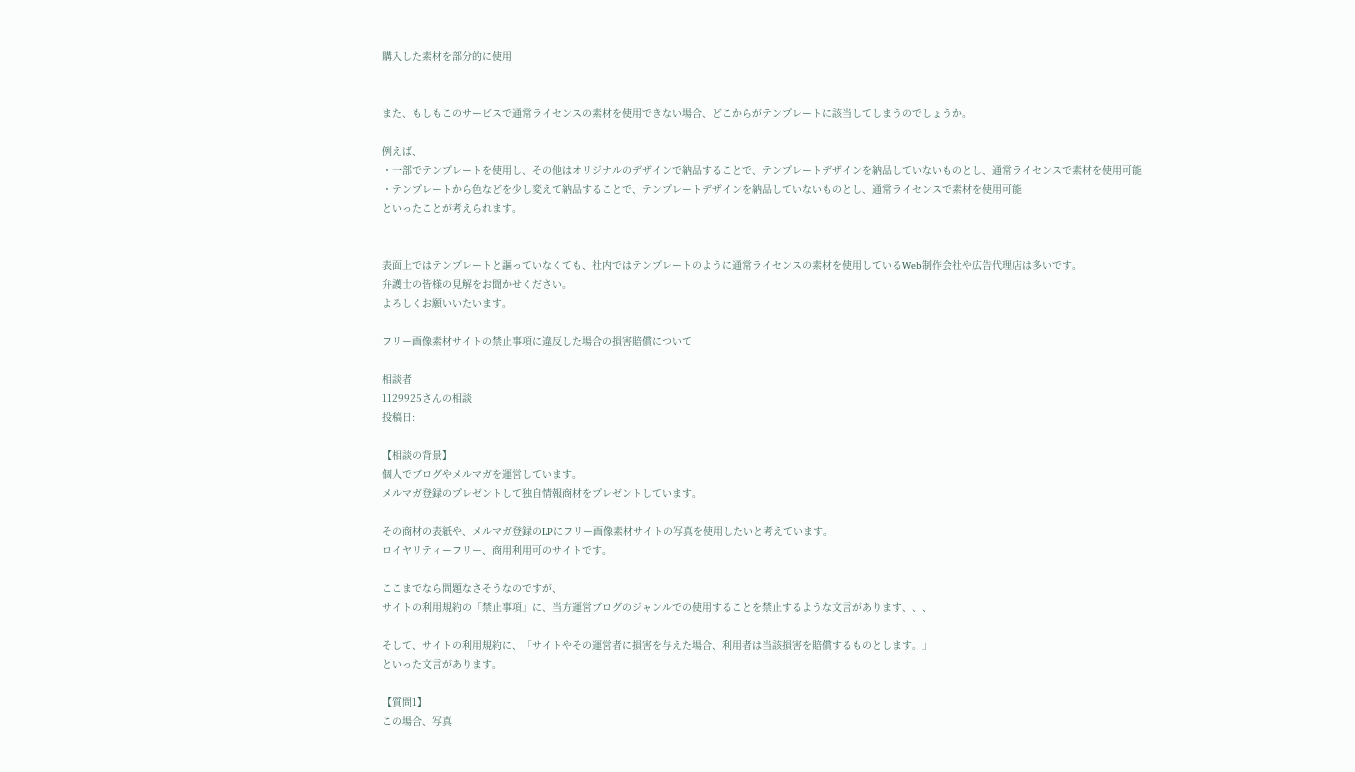購入した素材を部分的に使用


また、もしもこのサービスで通常ライセンスの素材を使用できない場合、どこからがテンプレートに該当してしまうのでしょうか。

例えば、
・一部でテンプレートを使用し、その他はオリジナルのデザインで納品することで、テンプレートデザインを納品していないものとし、通常ライセンスで素材を使用可能
・テンプレートから色などを少し変えて納品することで、テンプレートデザインを納品していないものとし、通常ライセンスで素材を使用可能
といったことが考えられます。


表面上ではテンプレートと謳っていなくても、社内ではテンプレートのように通常ライセンスの素材を使用しているWeb制作会社や広告代理店は多いです。
弁護士の皆様の見解をお聞かせください。
よろしくお願いいたいます。

フリー画像素材サイトの禁止事項に違反した場合の損害賠償について

相談者
1129925さんの相談
投稿日:

【相談の背景】
個人でブログやメルマガを運営しています。
メルマガ登録のプレゼントして独自情報商材をプレゼントしています。

その商材の表紙や、メルマガ登録のLPにフリー画像素材サイトの写真を使用したいと考えています。
ロイヤリティーフリー、商用利用可のサイトです。

ここまでなら問題なさそうなのですが、
サイトの利用規約の「禁止事項」に、当方運営ブログのジャンルでの使用することを禁止するような文言があります、、、

そして、サイトの利用規約に、「サイトやその運営者に損害を与えた場合、利用者は当該損害を賠償するものとします。」
といった文言があります。

【質問1】
この場合、写真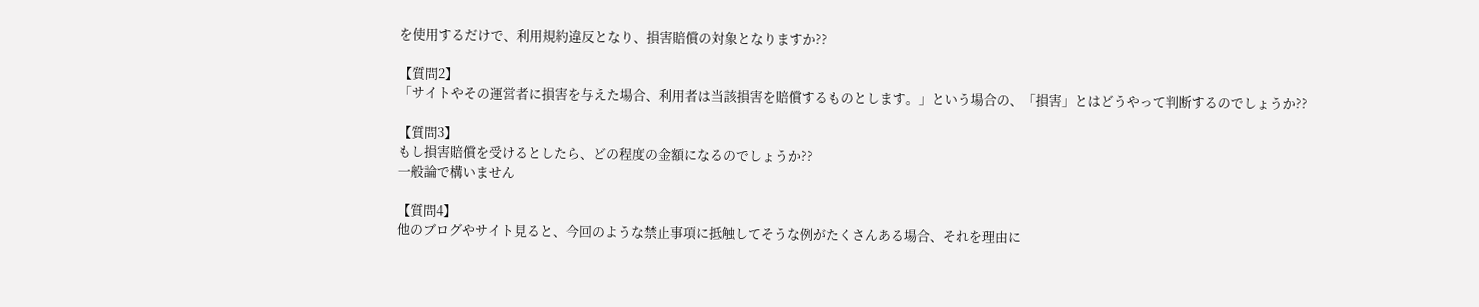を使用するだけで、利用規約違反となり、損害賠償の対象となりますか??

【質問2】
「サイトやその運営者に損害を与えた場合、利用者は当該損害を賠償するものとします。」という場合の、「損害」とはどうやって判断するのでしょうか??

【質問3】
もし損害賠償を受けるとしたら、どの程度の金額になるのでしょうか??
一般論で構いません

【質問4】
他のブログやサイト見ると、今回のような禁止事項に抵触してそうな例がたくさんある場合、それを理由に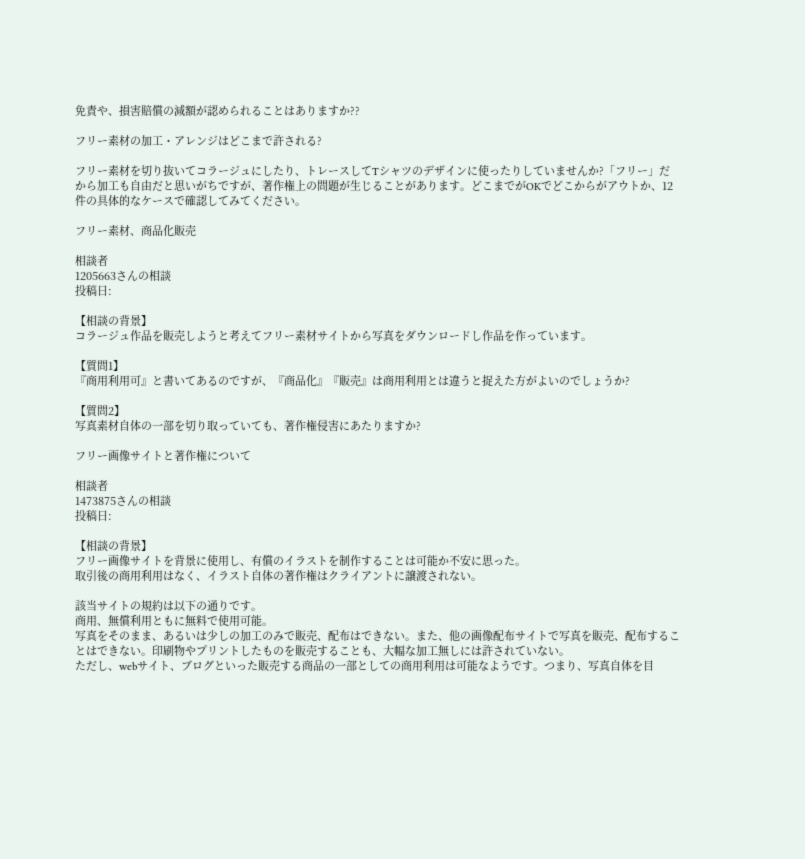免責や、損害賠償の減額が認められることはありますか??

フリー素材の加工・アレンジはどこまで許される?

フリー素材を切り抜いてコラージュにしたり、トレースしてTシャツのデザインに使ったりしていませんか?「フリー」だから加工も自由だと思いがちですが、著作権上の問題が生じることがあります。どこまでがOKでどこからがアウトか、12件の具体的なケースで確認してみてください。

フリー素材、商品化販売

相談者
1205663さんの相談
投稿日:

【相談の背景】
コラージュ作品を販売しようと考えてフリー素材サイトから写真をダウンロードし作品を作っています。

【質問1】
『商用利用可』と書いてあるのですが、『商品化』『販売』は商用利用とは違うと捉えた方がよいのでしょうか?

【質問2】
写真素材自体の一部を切り取っていても、著作権侵害にあたりますか?

フリー画像サイトと著作権について

相談者
1473875さんの相談
投稿日:

【相談の背景】
フリー画像サイトを背景に使用し、有償のイラストを制作することは可能か不安に思った。
取引後の商用利用はなく、イラスト自体の著作権はクライアントに譲渡されない。

該当サイトの規約は以下の通りです。
商用、無償利用ともに無料で使用可能。
写真をそのまま、あるいは少しの加工のみで販売、配布はできない。また、他の画像配布サイトで写真を販売、配布することはできない。印刷物やプリントしたものを販売することも、大幅な加工無しには許されていない。
ただし、webサイト、ブログといった販売する商品の一部としての商用利用は可能なようです。つまり、写真自体を目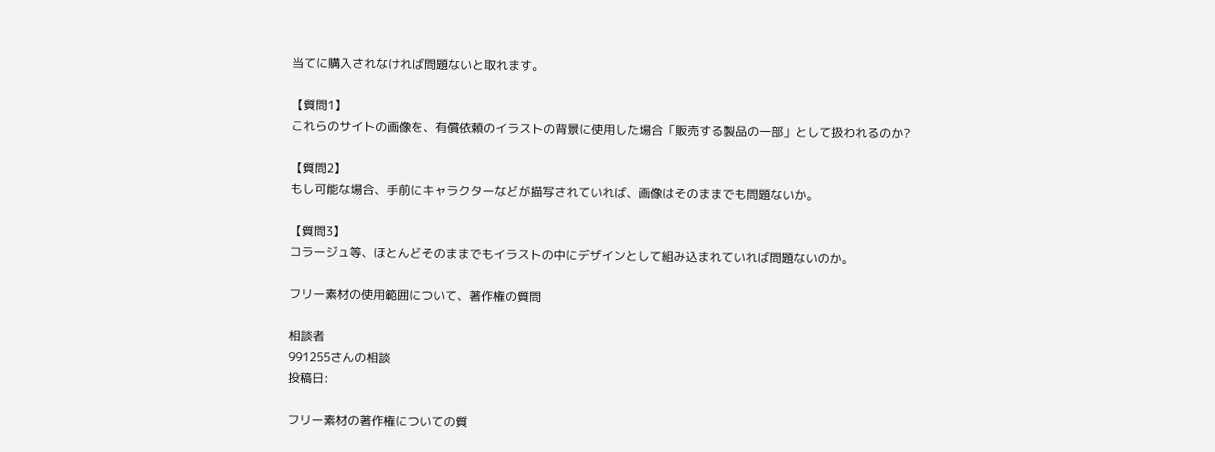当てに購入されなければ問題ないと取れます。

【質問1】
これらのサイトの画像を、有償依頼のイラストの背景に使用した場合「販売する製品の一部」として扱われるのか?

【質問2】
もし可能な場合、手前にキャラクターなどが描写されていれば、画像はそのままでも問題ないか。

【質問3】
コラージュ等、ほとんどそのままでもイラストの中にデザインとして組み込まれていれば問題ないのか。

フリー素材の使用範囲について、著作権の質問

相談者
991255さんの相談
投稿日:

フリー素材の著作権についての質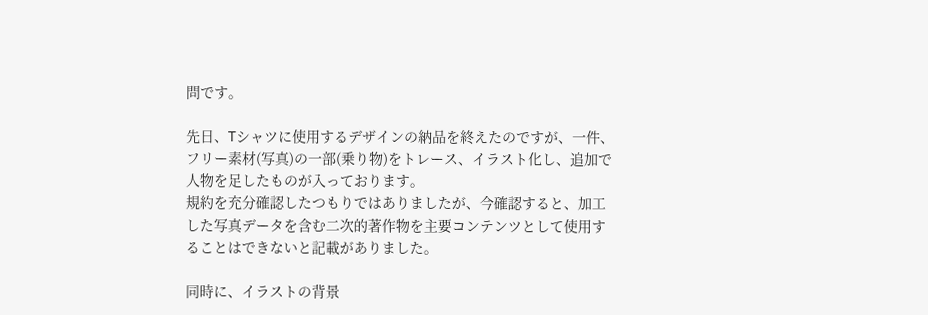問です。

先日、Tシャツに使用するデザインの納品を終えたのですが、一件、フリー素材(写真)の一部(乗り物)をトレース、イラスト化し、追加で人物を足したものが入っております。
規約を充分確認したつもりではありましたが、今確認すると、加工した写真データを含む二次的著作物を主要コンテンツとして使用することはできないと記載がありました。

同時に、イラストの背景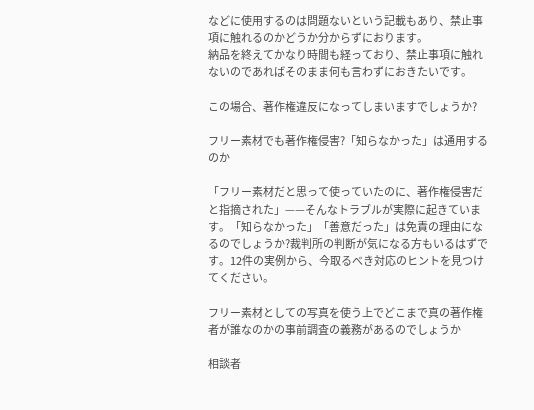などに使用するのは問題ないという記載もあり、禁止事項に触れるのかどうか分からずにおります。
納品を終えてかなり時間も経っており、禁止事項に触れないのであればそのまま何も言わずにおきたいです。

この場合、著作権違反になってしまいますでしょうか?

フリー素材でも著作権侵害?「知らなかった」は通用するのか

「フリー素材だと思って使っていたのに、著作権侵害だと指摘された」——そんなトラブルが実際に起きています。「知らなかった」「善意だった」は免責の理由になるのでしょうか?裁判所の判断が気になる方もいるはずです。12件の実例から、今取るべき対応のヒントを見つけてください。

フリー素材としての写真を使う上でどこまで真の著作権者が誰なのかの事前調査の義務があるのでしょうか

相談者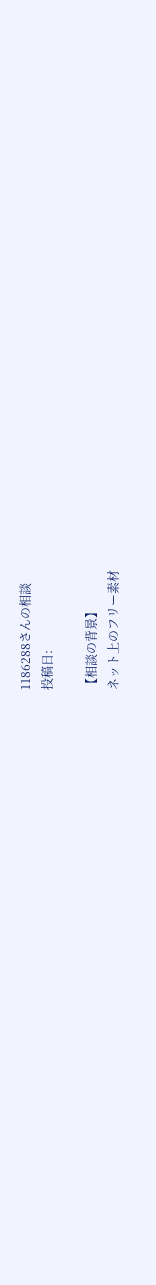1186288さんの相談
投稿日:

【相談の背景】
ネット上のフリー素材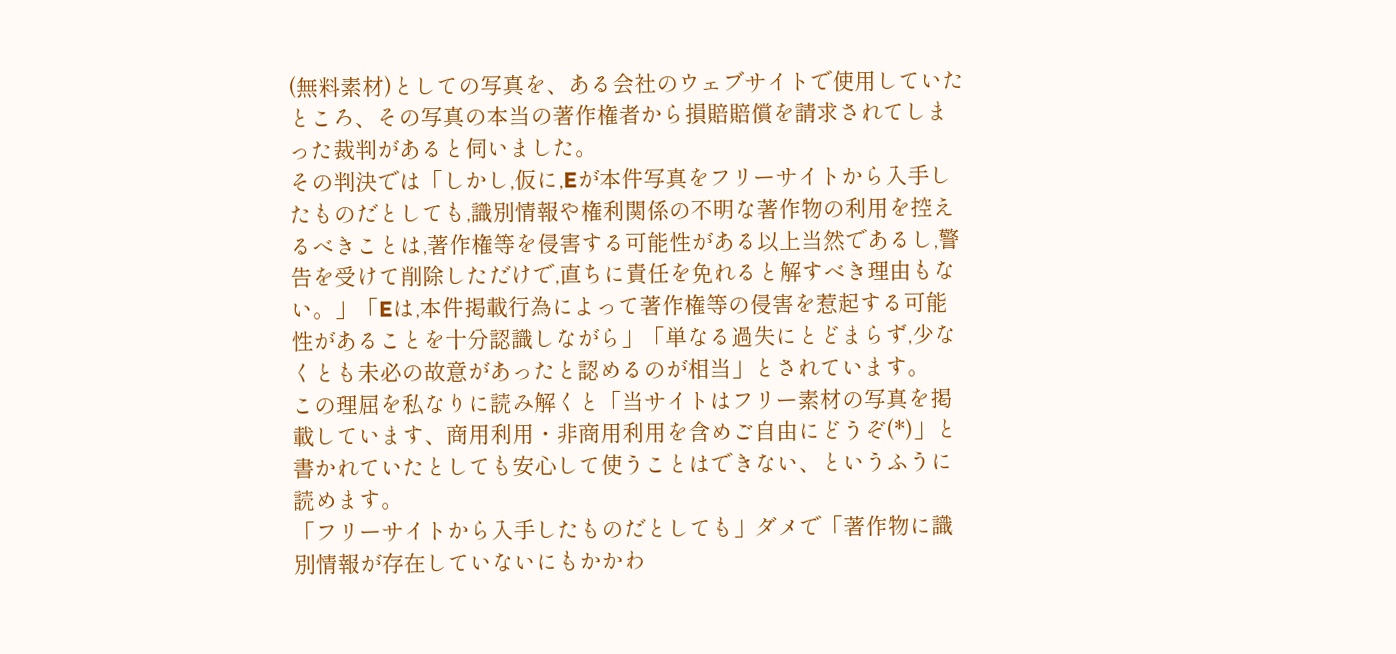(無料素材)としての写真を、ある会社のウェブサイトで使用していたところ、その写真の本当の著作権者から損賠賠償を請求されてしまった裁判があると伺いました。
その判決では「しかし,仮に,Eが本件写真をフリーサイトから入手したものだとしても,識別情報や権利関係の不明な著作物の利用を控えるべきことは,著作権等を侵害する可能性がある以上当然であるし,警告を受けて削除しただけで,直ちに責任を免れると解すべき理由もない。」「Eは,本件掲載行為によって著作権等の侵害を惹起する可能性があることを十分認識しながら」「単なる過失にとどまらず,少なくとも未必の故意があったと認めるのが相当」とされています。
この理屈を私なりに読み解くと「当サイトはフリー素材の写真を掲載しています、商用利用・非商用利用を含めご自由にどうぞ(*)」と書かれていたとしても安心して使うことはできない、というふうに読めます。
「フリーサイトから入手したものだとしても」ダメで「著作物に識別情報が存在していないにもかかわ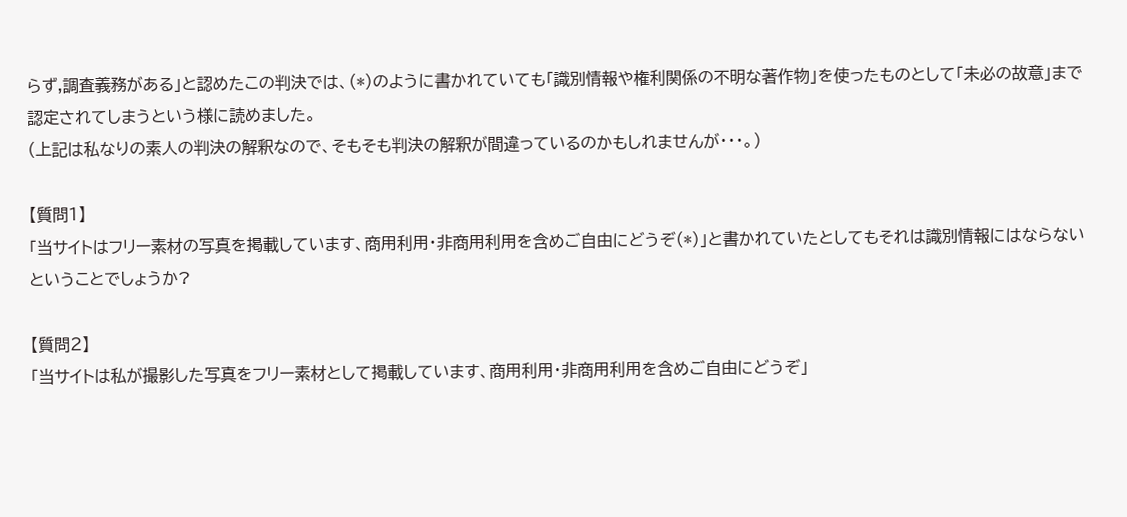らず,調査義務がある」と認めたこの判決では、(*)のように書かれていても「識別情報や権利関係の不明な著作物」を使ったものとして「未必の故意」まで認定されてしまうという様に読めました。
(上記は私なりの素人の判決の解釈なので、そもそも判決の解釈が間違っているのかもしれませんが・・・。)

【質問1】
「当サイトはフリー素材の写真を掲載しています、商用利用・非商用利用を含めご自由にどうぞ(*)」と書かれていたとしてもそれは識別情報にはならないということでしょうか?

【質問2】
「当サイトは私が撮影した写真をフリー素材として掲載しています、商用利用・非商用利用を含めご自由にどうぞ」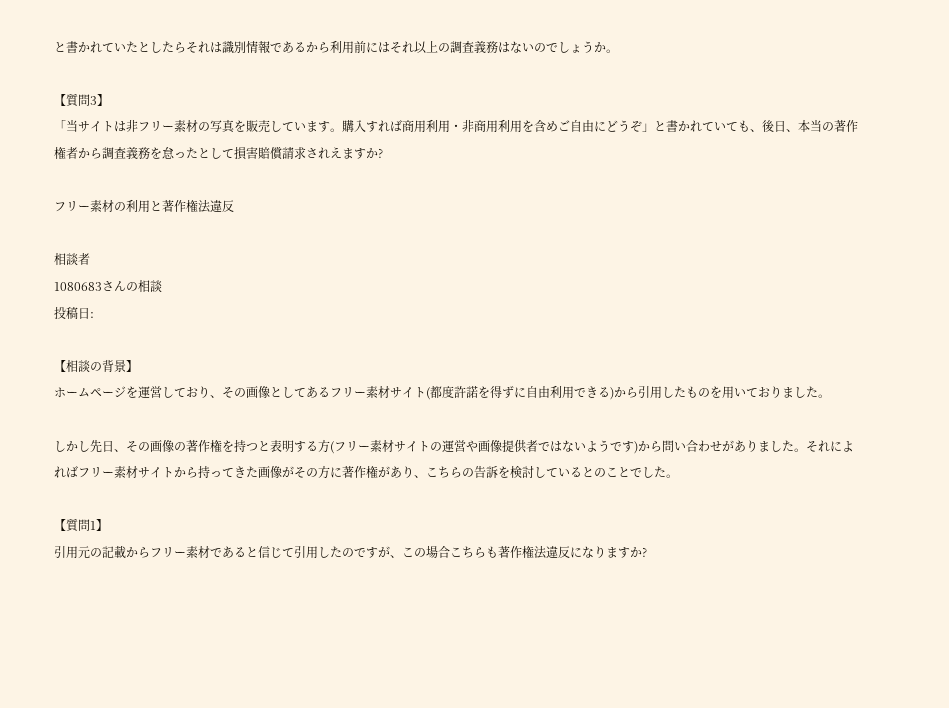と書かれていたとしたらそれは識別情報であるから利用前にはそれ以上の調査義務はないのでしょうか。

【質問3】
「当サイトは非フリー素材の写真を販売しています。購入すれば商用利用・非商用利用を含めご自由にどうぞ」と書かれていても、後日、本当の著作権者から調査義務を怠ったとして損害賠償請求されえますか?

フリー素材の利用と著作権法違反

相談者
1080683さんの相談
投稿日:

【相談の背景】
ホームページを運営しており、その画像としてあるフリー素材サイト(都度許諾を得ずに自由利用できる)から引用したものを用いておりました。

しかし先日、その画像の著作権を持つと表明する方(フリー素材サイトの運営や画像提供者ではないようです)から問い合わせがありました。それによればフリー素材サイトから持ってきた画像がその方に著作権があり、こちらの告訴を検討しているとのことでした。

【質問1】
引用元の記載からフリー素材であると信じて引用したのですが、この場合こちらも著作権法違反になりますか?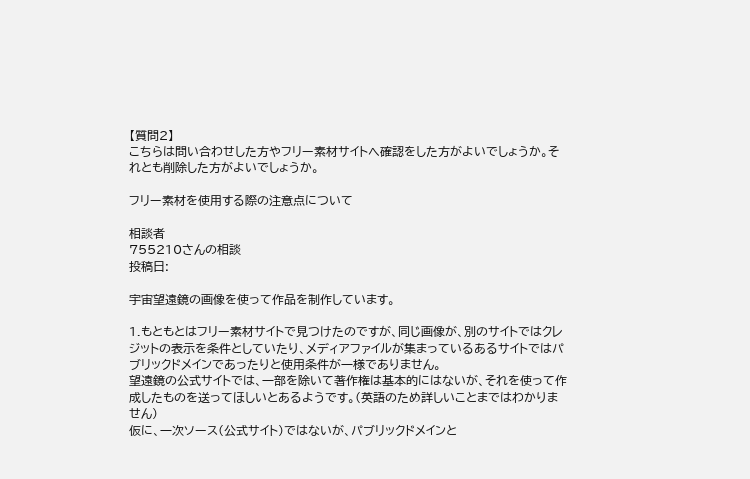【質問2】
こちらは問い合わせした方やフリー素材サイトへ確認をした方がよいでしょうか。それとも削除した方がよいでしょうか。

フリー素材を使用する際の注意点について

相談者
755210さんの相談
投稿日:

宇宙望遠鏡の画像を使って作品を制作しています。

1.もともとはフリー素材サイトで見つけたのですが、同じ画像が、別のサイトではクレジットの表示を条件としていたり、メディアファイルが集まっているあるサイトではパブリックドメインであったりと使用条件が一様でありません。
望遠鏡の公式サイトでは、一部を除いて著作権は基本的にはないが、それを使って作成したものを送ってほしいとあるようです。(英語のため詳しいことまではわかりません)
仮に、一次ソース(公式サイト)ではないが、パブリックドメインと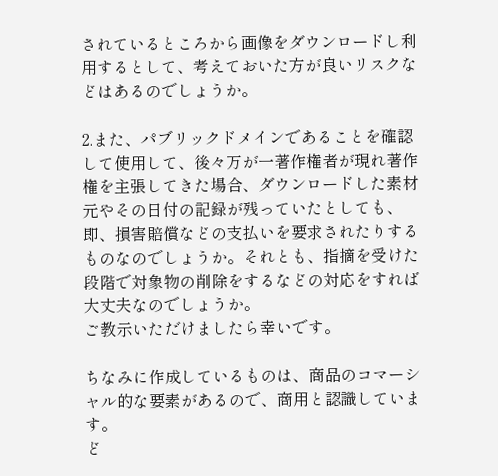されているところから画像をダウンロードし利用するとして、考えておいた方が良いリスクなどはあるのでしょうか。

2.また、パブリックドメインであることを確認して使用して、後々万が一著作権者が現れ著作権を主張してきた場合、ダウンロードした素材元やその日付の記録が残っていたとしても、即、損害賠償などの支払いを要求されたりするものなのでしょうか。それとも、指摘を受けた段階で対象物の削除をするなどの対応をすれば大丈夫なのでしょうか。
ご教示いただけましたら幸いです。

ちなみに作成しているものは、商品のコマーシャル的な要素があるので、商用と認識しています。
ど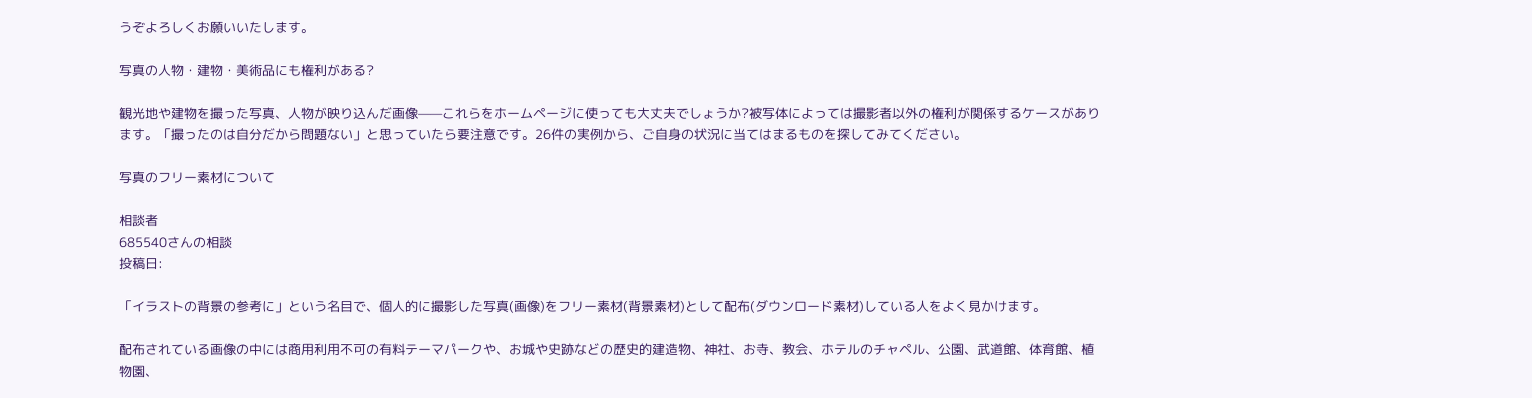うぞよろしくお願いいたします。

写真の人物・建物・美術品にも権利がある?

観光地や建物を撮った写真、人物が映り込んだ画像——これらをホームページに使っても大丈夫でしょうか?被写体によっては撮影者以外の権利が関係するケースがあります。「撮ったのは自分だから問題ない」と思っていたら要注意です。26件の実例から、ご自身の状況に当てはまるものを探してみてください。

写真のフリー素材について

相談者
685540さんの相談
投稿日:

「イラストの背景の参考に」という名目で、個人的に撮影した写真(画像)をフリー素材(背景素材)として配布(ダウンロード素材)している人をよく見かけます。

配布されている画像の中には商用利用不可の有料テーマパークや、お城や史跡などの歴史的建造物、神社、お寺、教会、ホテルのチャペル、公園、武道館、体育館、植物園、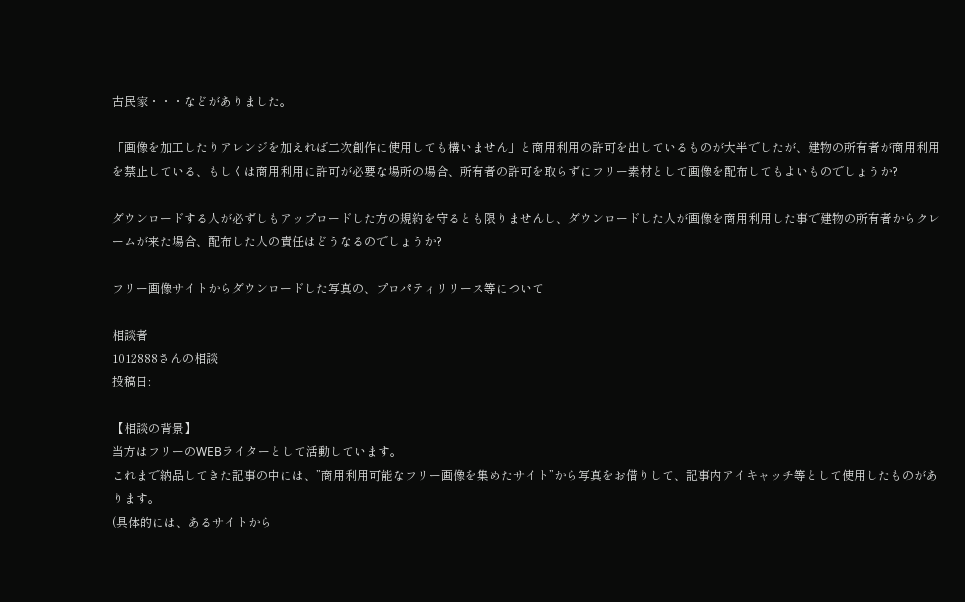古民家・・・などがありました。

「画像を加工したりアレンジを加えれば二次創作に使用しても構いません」と商用利用の許可を出しているものが大半でしたが、建物の所有者が商用利用を禁止している、もしくは商用利用に許可が必要な場所の場合、所有者の許可を取らずにフリー素材として画像を配布してもよいものでしょうか?

ダウンロードする人が必ずしもアップロードした方の規約を守るとも限りませんし、ダウンロードした人が画像を商用利用した事で建物の所有者からクレームが来た場合、配布した人の責任はどうなるのでしょうか?

フリー画像サイトからダウンロードした写真の、プロパティリリース等について

相談者
1012888さんの相談
投稿日:

【相談の背景】
当方はフリーのWEBライターとして活動しています。
これまで納品してきた記事の中には、”商用利用可能なフリー画像を集めたサイト”から写真をお借りして、記事内アイキャッチ等として使用したものがあります。
(具体的には、あるサイトから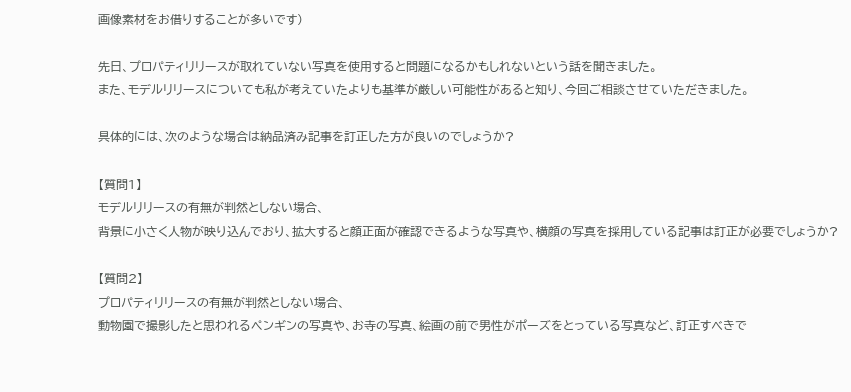画像素材をお借りすることが多いです)

先日、プロパティリリースが取れていない写真を使用すると問題になるかもしれないという話を聞きました。
また、モデルリリースについても私が考えていたよりも基準が厳しい可能性があると知り、今回ご相談させていただきました。

具体的には、次のような場合は納品済み記事を訂正した方が良いのでしょうか?

【質問1】
モデルリリースの有無が判然としない場合、
背景に小さく人物が映り込んでおり、拡大すると顔正面が確認できるような写真や、横顔の写真を採用している記事は訂正が必要でしょうか?

【質問2】
プロパティリリースの有無が判然としない場合、
動物園で撮影したと思われるペンギンの写真や、お寺の写真、絵画の前で男性がポーズをとっている写真など、訂正すべきで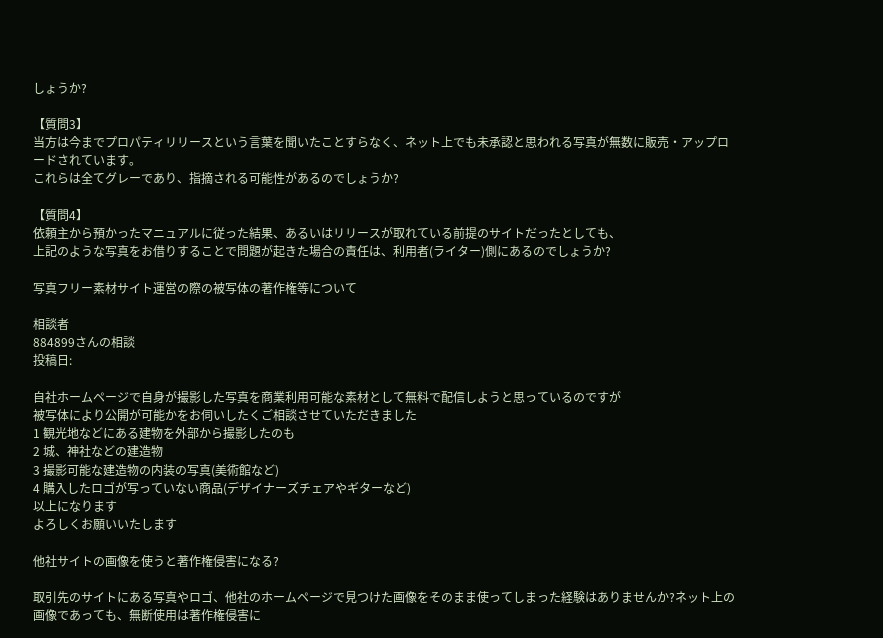しょうか?

【質問3】
当方は今までプロパティリリースという言葉を聞いたことすらなく、ネット上でも未承認と思われる写真が無数に販売・アップロードされています。
これらは全てグレーであり、指摘される可能性があるのでしょうか?

【質問4】
依頼主から預かったマニュアルに従った結果、あるいはリリースが取れている前提のサイトだったとしても、
上記のような写真をお借りすることで問題が起きた場合の責任は、利用者(ライター)側にあるのでしょうか?

写真フリー素材サイト運営の際の被写体の著作権等について

相談者
884899さんの相談
投稿日:

自社ホームページで自身が撮影した写真を商業利用可能な素材として無料で配信しようと思っているのですが
被写体により公開が可能かをお伺いしたくご相談させていただきました
1 観光地などにある建物を外部から撮影したのも
2 城、神社などの建造物
3 撮影可能な建造物の内装の写真(美術館など)
4 購入したロゴが写っていない商品(デザイナーズチェアやギターなど)
以上になります
よろしくお願いいたします

他社サイトの画像を使うと著作権侵害になる?

取引先のサイトにある写真やロゴ、他社のホームページで見つけた画像をそのまま使ってしまった経験はありませんか?ネット上の画像であっても、無断使用は著作権侵害に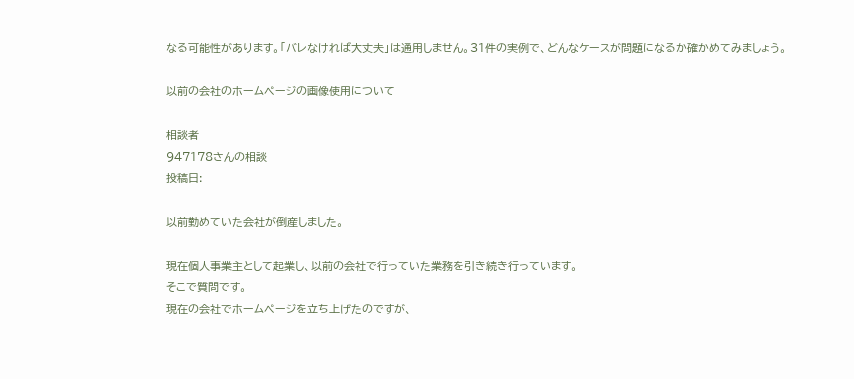なる可能性があります。「バレなければ大丈夫」は通用しません。31件の実例で、どんなケースが問題になるか確かめてみましょう。

以前の会社のホームページの画像使用について

相談者
947178さんの相談
投稿日:

以前勤めていた会社が倒産しました。

現在個人事業主として起業し、以前の会社で行っていた業務を引き続き行っています。
そこで質問です。
現在の会社でホームページを立ち上げたのですが、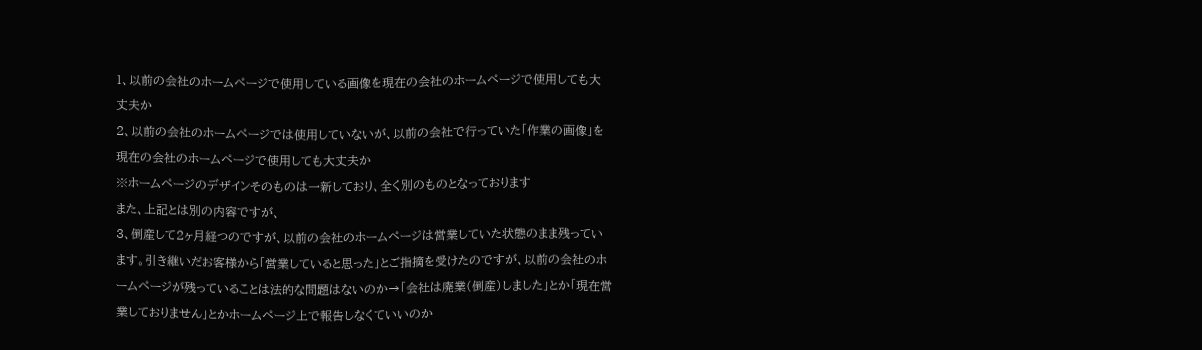1、以前の会社のホームページで使用している画像を現在の会社のホームページで使用しても大丈夫か
2、以前の会社のホームページでは使用していないが、以前の会社で行っていた「作業の画像」を現在の会社のホームページで使用しても大丈夫か
※ホームページのデザインそのものは一新しており、全く別のものとなっております
また、上記とは別の内容ですが、
3、倒産して2ヶ月経つのですが、以前の会社のホームページは営業していた状態のまま残っています。引き継いだお客様から「営業していると思った」とご指摘を受けたのですが、以前の会社のホームページが残っていることは法的な問題はないのか→「会社は廃業(倒産)しました」とか「現在営業しておりません」とかホームページ上で報告しなくていいのか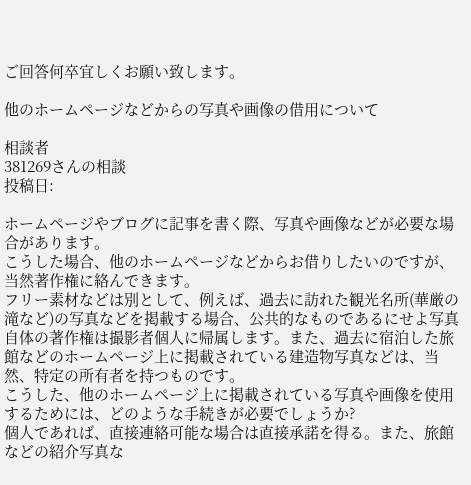ご回答何卒宜しくお願い致します。

他のホームページなどからの写真や画像の借用について

相談者
381269さんの相談
投稿日:

ホームページやブログに記事を書く際、写真や画像などが必要な場合があります。
こうした場合、他のホームページなどからお借りしたいのですが、当然著作権に絡んできます。
フリー素材などは別として、例えば、過去に訪れた観光名所(華厳の滝など)の写真などを掲載する場合、公共的なものであるにせよ写真自体の著作権は撮影者個人に帰属します。また、過去に宿泊した旅館などのホームページ上に掲載されている建造物写真などは、当然、特定の所有者を持つものです。
こうした、他のホームページ上に掲載されている写真や画像を使用するためには、どのような手続きが必要でしょうか?
個人であれば、直接連絡可能な場合は直接承諾を得る。また、旅館などの紹介写真な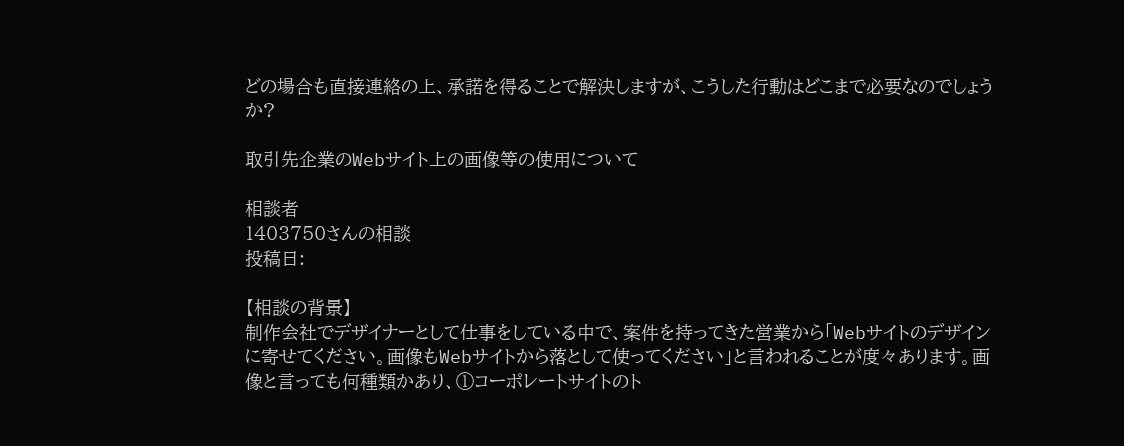どの場合も直接連絡の上、承諾を得ることで解決しますが、こうした行動はどこまで必要なのでしょうか?

取引先企業のWebサイト上の画像等の使用について

相談者
1403750さんの相談
投稿日:

【相談の背景】
制作会社でデザイナーとして仕事をしている中で、案件を持ってきた営業から「Webサイトのデザインに寄せてください。画像もWebサイトから落として使ってください」と言われることが度々あります。画像と言っても何種類かあり、①コーポレートサイトのト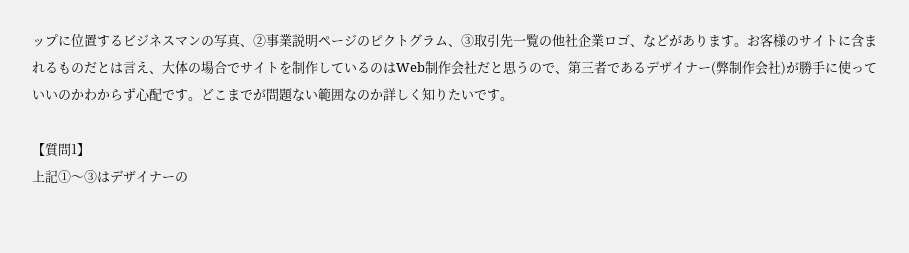ップに位置するビジネスマンの写真、②事業説明ページのピクトグラム、③取引先一覧の他社企業ロゴ、などがあります。お客様のサイトに含まれるものだとは言え、大体の場合でサイトを制作しているのはWeb制作会社だと思うので、第三者であるデザイナー(弊制作会社)が勝手に使っていいのかわからず心配です。どこまでが問題ない範囲なのか詳しく知りたいです。

【質問1】
上記①〜③はデザイナーの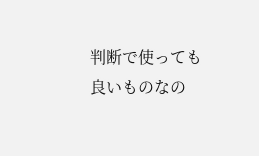判断で使っても良いものなの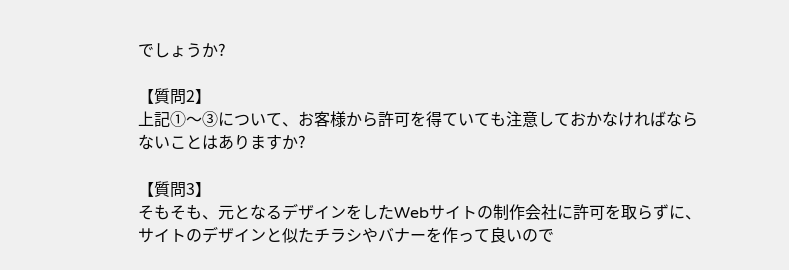でしょうか?

【質問2】
上記①〜③について、お客様から許可を得ていても注意しておかなければならないことはありますか?

【質問3】
そもそも、元となるデザインをしたWebサイトの制作会社に許可を取らずに、サイトのデザインと似たチラシやバナーを作って良いので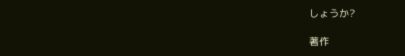しょうか?

著作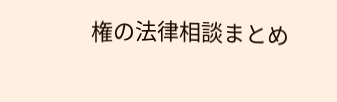権の法律相談まとめ